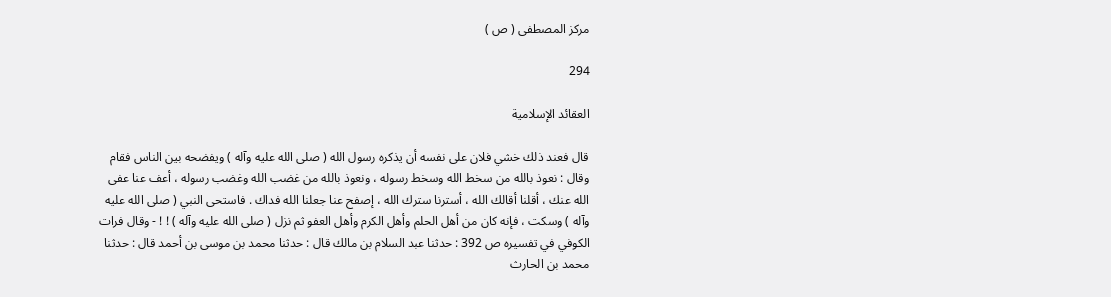مركز المصطفى ( ص )

294

العقائد الإسلامية

قال فعند ذلك خشي فلان على نفسه أن يذكره رسول الله ( صلى الله عليه وآله ) ويفضحه بين الناس فقام وقال : نعوذ بالله من سخط الله وسخط رسوله ، ونعوذ بالله من غضب الله وغضب رسوله ، أعف عنا عفى الله عنك ، أقلنا أقالك الله ، أسترنا سترك الله ، إصفح عنا جعلنا الله فداك . فاستحى النبي ( صلى الله عليه وآله ) وسكت ، فإنه كان من أهل الحلم وأهل الكرم وأهل العفو ثم نزل ( صلى الله عليه وآله ) ! ! - وقال فرات الكوفي في تفسيره ص 392 : حدثنا عبد السلام بن مالك قال : حدثنا محمد بن موسى بن أحمد قال : حدثنا محمد بن الحارث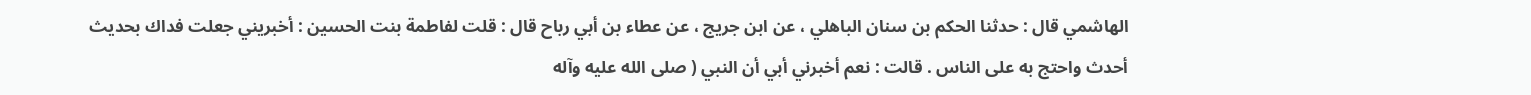الهاشمي قال : حدثنا الحكم بن سنان الباهلي ، عن ابن جريج ، عن عطاء بن أبي رباح قال : قلت لفاطمة بنت الحسين : أخبريني جعلت فداك بحديث أحدث واحتج به على الناس . قالت : نعم أخبرني أبي أن النبي ( صلى الله عليه وآله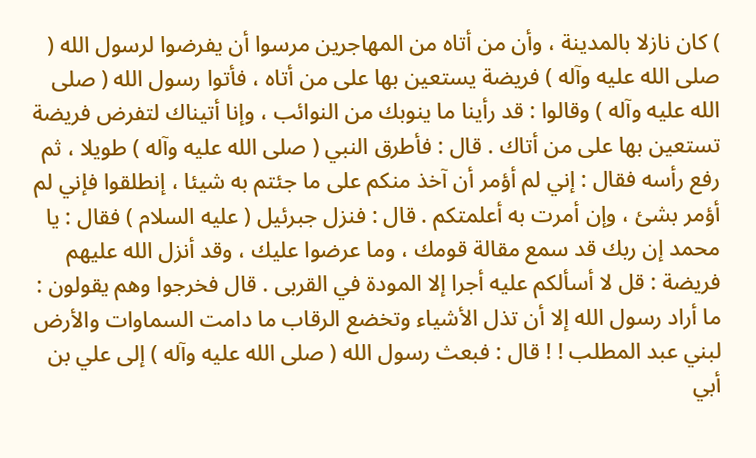) كان نازلا بالمدينة ، وأن من أتاه من المهاجرين مرسوا أن يفرضوا لرسول الله ( صلى الله عليه وآله ) فريضة يستعين بها على من أتاه ، فأتوا رسول الله ( صلى الله عليه وآله ) وقالوا : قد رأينا ما ينوبك من النوائب ، وإنا أتيناك لتفرض فريضة تستعين بها على من أتاك . قال : فأطرق النبي ( صلى الله عليه وآله ) طويلا ، ثم رفع رأسه فقال : إني لم أؤمر أن آخذ منكم على ما جئتم به شيئا ، إنطلقوا فإني لم أؤمر بشئ ، وإن أمرت به أعلمتكم . قال : فنزل جبرئيل ( عليه السلام ) فقال : يا محمد إن ربك قد سمع مقالة قومك ، وما عرضوا عليك ، وقد أنزل الله عليهم فريضة : قل لا أسألكم عليه أجرا إلا المودة في القربى . قال فخرجوا وهم يقولون : ما أراد رسول الله إلا أن تذل الأشياء وتخضع الرقاب ما دامت السماوات والأرض لبني عبد المطلب ! ! قال : فبعث رسول الله ( صلى الله عليه وآله ) إلى علي بن أبي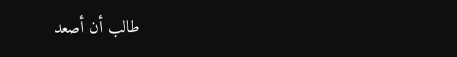طالب أن أصعد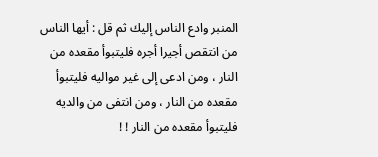المنبر وادع الناس إليك ثم قل : أيها الناس من انتقص أجيرا أجره فليتبوأ مقعده من النار ، ومن ادعى إلى غير مواليه فليتبوأ مقعده من النار ، ومن انتفى من والديه فليتبوأ مقعده من النار ! !